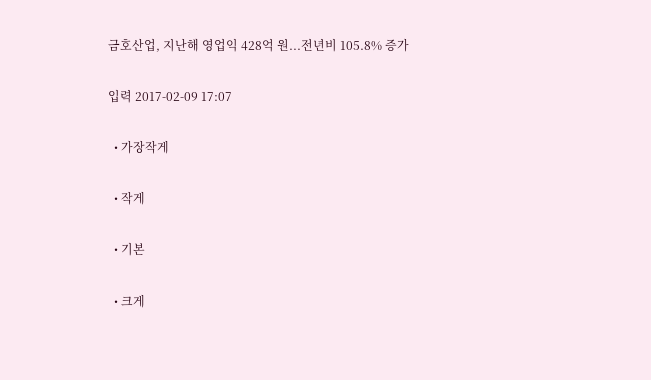금호산업, 지난해 영업익 428억 원...전년비 105.8% 증가

입력 2017-02-09 17:07

  • 가장작게

  • 작게

  • 기본

  • 크게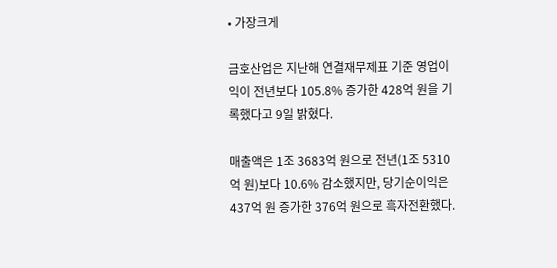• 가장크게

금호산업은 지난해 연결재무제표 기준 영업이익이 전년보다 105.8% 증가한 428억 원을 기록했다고 9일 밝혔다.

매출액은 1조 3683억 원으로 전년(1조 5310억 원)보다 10.6% 감소했지만, 당기순이익은 437억 원 증가한 376억 원으로 흑자전환했다.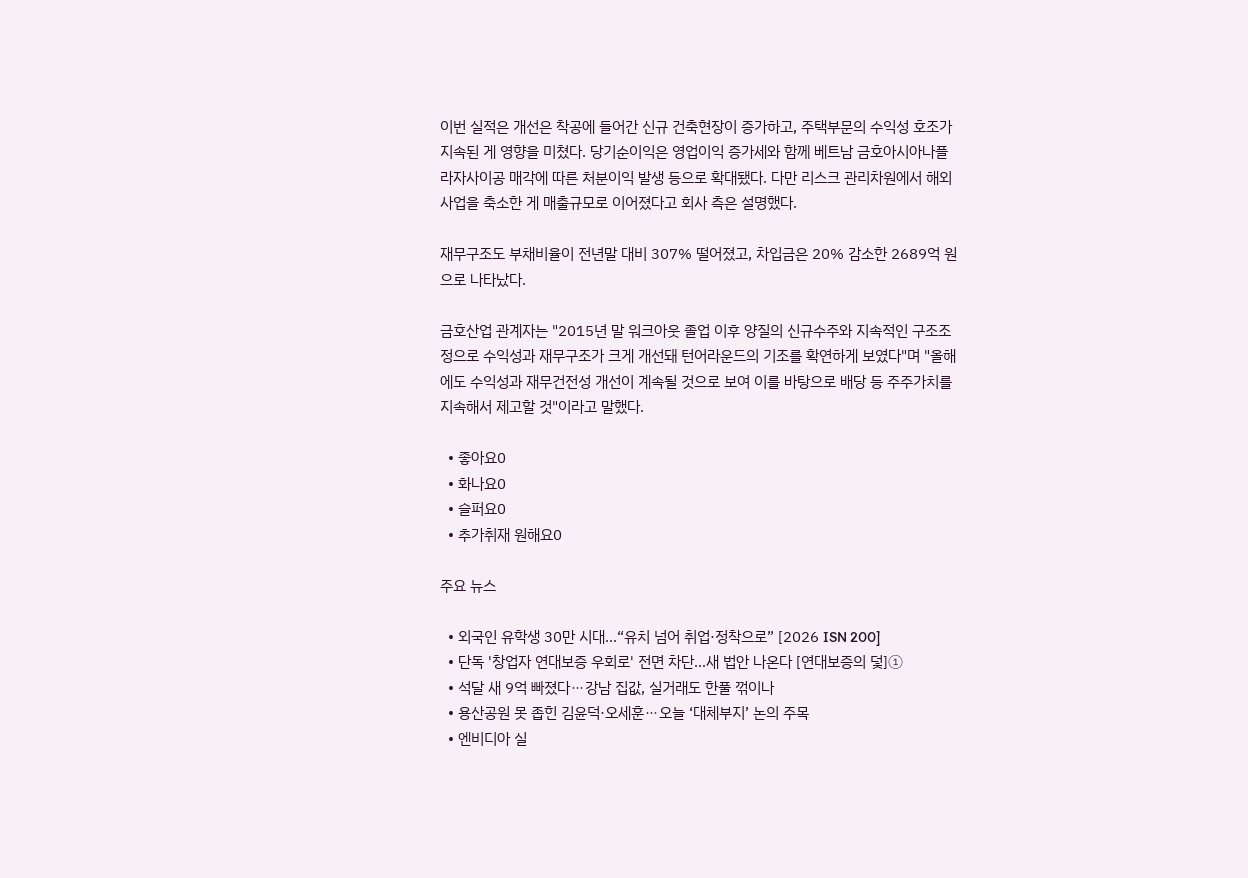이번 실적은 개선은 착공에 들어간 신규 건축현장이 증가하고, 주택부문의 수익성 호조가 지속된 게 영향을 미쳤다. 당기순이익은 영업이익 증가세와 함께 베트남 금호아시아나플라자사이공 매각에 따른 처분이익 발생 등으로 확대됐다. 다만 리스크 관리차원에서 해외사업을 축소한 게 매출규모로 이어졌다고 회사 측은 설명했다.

재무구조도 부채비율이 전년말 대비 307% 떨어졌고, 차입금은 20% 감소한 2689억 원으로 나타났다.

금호산업 관계자는 "2015년 말 워크아웃 졸업 이후 양질의 신규수주와 지속적인 구조조정으로 수익성과 재무구조가 크게 개선돼 턴어라운드의 기조를 확연하게 보였다"며 "올해에도 수익성과 재무건전성 개선이 계속될 것으로 보여 이를 바탕으로 배당 등 주주가치를 지속해서 제고할 것"이라고 말했다.

  • 좋아요0
  • 화나요0
  • 슬퍼요0
  • 추가취재 원해요0

주요 뉴스

  • 외국인 유학생 30만 시대…“유치 넘어 취업·정착으로” [2026 ISN 200]
  • 단독 '창업자 연대보증 우회로' 전면 차단…새 법안 나온다 [연대보증의 덫]①
  • 석달 새 9억 빠졌다⋯강남 집값, 실거래도 한풀 꺾이나
  • 용산공원 못 좁힌 김윤덕·오세훈⋯오늘 ‘대체부지’ 논의 주목
  • 엔비디아 실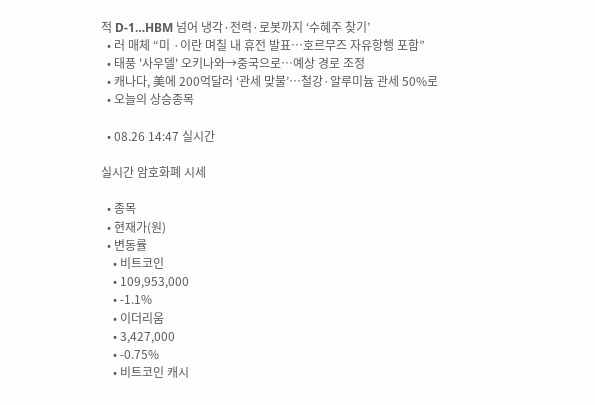적 D-1…HBM 넘어 냉각·전력·로봇까지 ‘수혜주 찾기’
  • 러 매체 “미 ·이란 며칠 내 휴전 발표…호르무즈 자유항행 포함”
  • 태풍 '사우델' 오키나와→중국으로…예상 경로 조정
  • 캐나다, 美에 200억달러 ‘관세 맞불’…철강·알루미늄 관세 50%로
  • 오늘의 상승종목

  • 08.26 14:47 실시간

실시간 암호화폐 시세

  • 종목
  • 현재가(원)
  • 변동률
    • 비트코인
    • 109,953,000
    • -1.1%
    • 이더리움
    • 3,427,000
    • -0.75%
    • 비트코인 캐시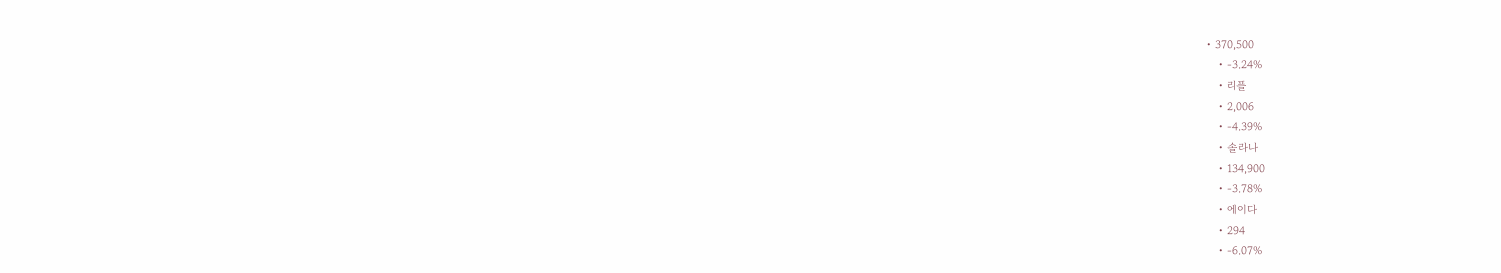• 370,500
    • -3.24%
    • 리플
    • 2,006
    • -4.39%
    • 솔라나
    • 134,900
    • -3.78%
    • 에이다
    • 294
    • -6.07%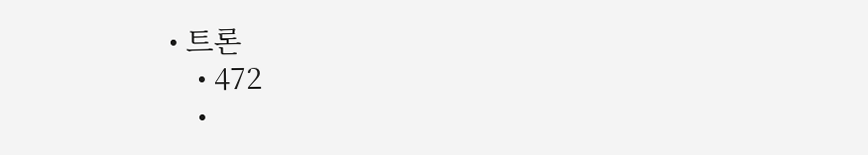• 트론
    • 472
    •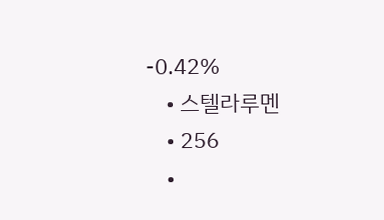-0.42%
    • 스텔라루멘
    • 256
    •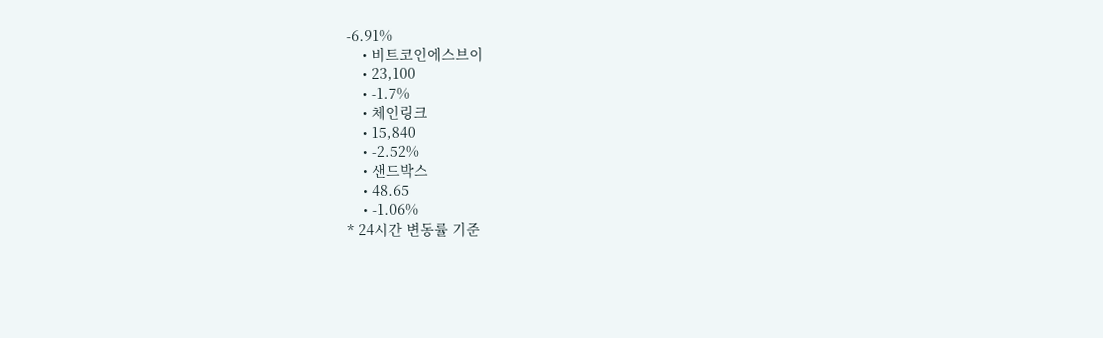-6.91%
    • 비트코인에스브이
    • 23,100
    • -1.7%
    • 체인링크
    • 15,840
    • -2.52%
    • 샌드박스
    • 48.65
    • -1.06%
* 24시간 변동률 기준